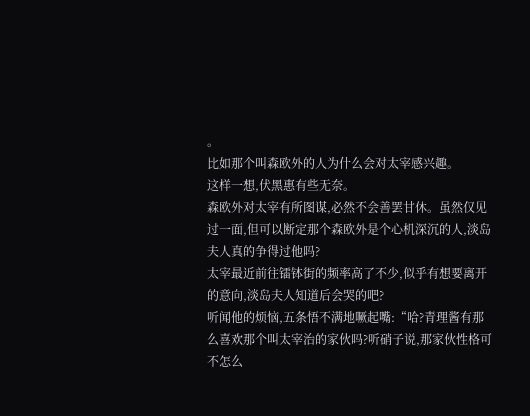。
比如那个叫森欧外的人为什么会对太宰感兴趣。
这样一想,伏黑惠有些无奈。
森欧外对太宰有所图谋,必然不会善罢甘休。虽然仅见过一面,但可以断定那个森欧外是个心机深沉的人,淡岛夫人真的争得过他吗?
太宰最近前往镭钵街的频率高了不少,似乎有想要离开的意向,淡岛夫人知道后会哭的吧?
听闻他的烦恼,五条悟不满地噘起嘴:“哈?青理酱有那么喜欢那个叫太宰治的家伙吗?听硝子说,那家伙性格可不怎么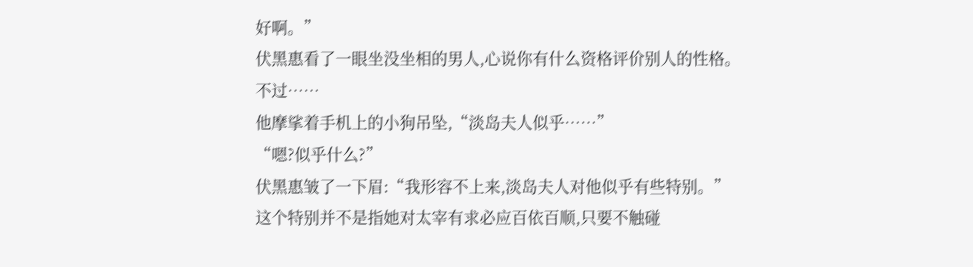好啊。”
伏黑惠看了一眼坐没坐相的男人,心说你有什么资格评价别人的性格。
不过……
他摩挲着手机上的小狗吊坠,“淡岛夫人似乎……”
“嗯?似乎什么?”
伏黑惠皱了一下眉:“我形容不上来,淡岛夫人对他似乎有些特别。”
这个特别并不是指她对太宰有求必应百依百顺,只要不触碰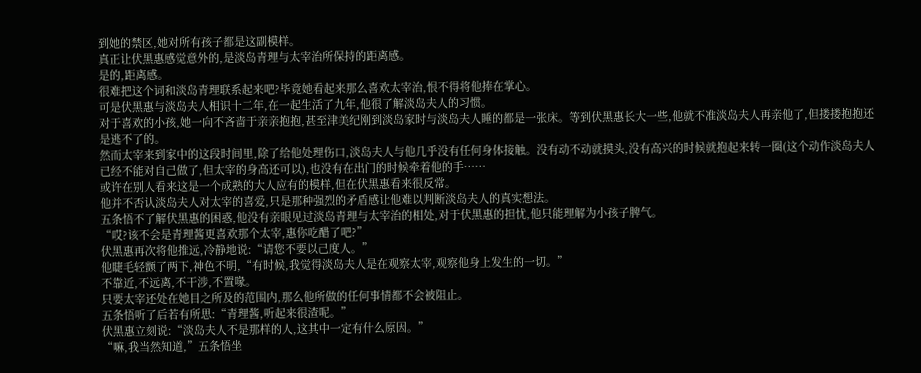到她的禁区,她对所有孩子都是这副模样。
真正让伏黑惠感觉意外的,是淡岛青理与太宰治所保持的距离感。
是的,距离感。
很难把这个词和淡岛青理联系起来吧?毕竟她看起来那么喜欢太宰治,恨不得将他捧在掌心。
可是伏黑惠与淡岛夫人相识十二年,在一起生活了九年,他很了解淡岛夫人的习惯。
对于喜欢的小孩,她一向不吝啬于亲亲抱抱,甚至津美纪刚到淡岛家时与淡岛夫人睡的都是一张床。等到伏黑惠长大一些,他就不准淡岛夫人再亲他了,但搂搂抱抱还是逃不了的。
然而太宰来到家中的这段时间里,除了给他处理伤口,淡岛夫人与他几乎没有任何身体接触。没有动不动就摸头,没有高兴的时候就抱起来转一圈(这个动作淡岛夫人已经不能对自己做了,但太宰的身高还可以),也没有在出门的时候牵着他的手……
或许在别人看来这是一个成熟的大人应有的模样,但在伏黑惠看来很反常。
他并不否认淡岛夫人对太宰的喜爱,只是那种强烈的矛盾感让他难以判断淡岛夫人的真实想法。
五条悟不了解伏黑惠的困惑,他没有亲眼见过淡岛青理与太宰治的相处,对于伏黑惠的担忧,他只能理解为小孩子脾气。
“哎?该不会是青理酱更喜欢那个太宰,惠你吃醋了吧?”
伏黑惠再次将他推远,冷静地说:“请您不要以己度人。”
他睫毛轻颤了两下,神色不明,“有时候,我觉得淡岛夫人是在观察太宰,观察他身上发生的一切。”
不靠近,不远离,不干涉,不置喙。
只要太宰还处在她目之所及的范围内,那么他所做的任何事情都不会被阻止。
五条悟听了后若有所思:“青理酱,听起来很渣呢。”
伏黑惠立刻说:“淡岛夫人不是那样的人,这其中一定有什么原因。”
“嘛,我当然知道,”五条悟坐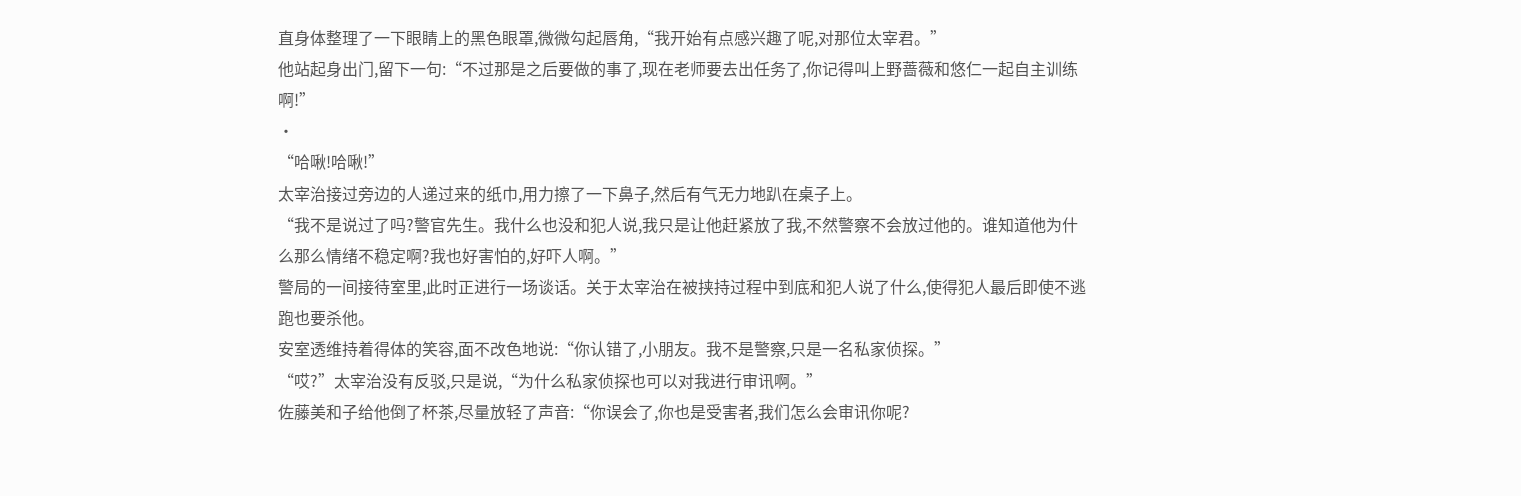直身体整理了一下眼睛上的黑色眼罩,微微勾起唇角,“我开始有点感兴趣了呢,对那位太宰君。”
他站起身出门,留下一句:“不过那是之后要做的事了,现在老师要去出任务了,你记得叫上野蔷薇和悠仁一起自主训练啊!”
·
“哈啾!哈啾!”
太宰治接过旁边的人递过来的纸巾,用力擦了一下鼻子,然后有气无力地趴在桌子上。
“我不是说过了吗?警官先生。我什么也没和犯人说,我只是让他赶紧放了我,不然警察不会放过他的。谁知道他为什么那么情绪不稳定啊?我也好害怕的,好吓人啊。”
警局的一间接待室里,此时正进行一场谈话。关于太宰治在被挟持过程中到底和犯人说了什么,使得犯人最后即使不逃跑也要杀他。
安室透维持着得体的笑容,面不改色地说:“你认错了,小朋友。我不是警察,只是一名私家侦探。”
“哎?”太宰治没有反驳,只是说,“为什么私家侦探也可以对我进行审讯啊。”
佐藤美和子给他倒了杯茶,尽量放轻了声音:“你误会了,你也是受害者,我们怎么会审讯你呢?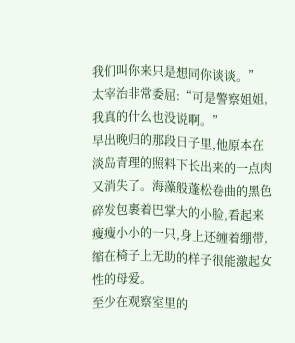我们叫你来只是想同你谈谈。”
太宰治非常委屈:“可是警察姐姐,我真的什么也没说啊。”
早出晚归的那段日子里,他原本在淡岛青理的照料下长出来的一点肉又消失了。海藻般蓬松卷曲的黑色碎发包裹着巴掌大的小脸,看起来瘦瘦小小的一只,身上还缠着绷带,缩在椅子上无助的样子很能激起女性的母爱。
至少在观察室里的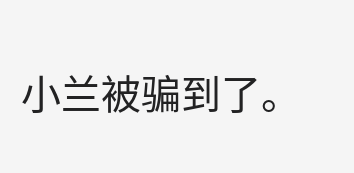小兰被骗到了。